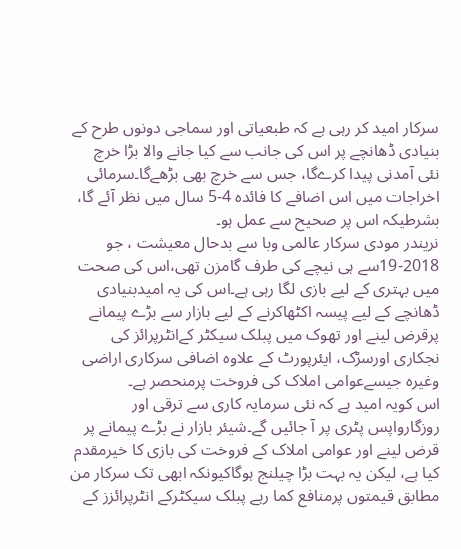سرکار امید کر رہی ہے کہ طبعیاتی اور سماجی دونوں طرح کے بنیادی ڈھانچے پر اس کی جانب سے کیا جانے والا بڑا خرچ نئی آمدنی پیدا کرےگا، جس سے خرچ بھی بڑھےگا۔سرمائی اخراجات میں اس اضافے کا فائدہ 4-5 سال میں نظر آئے گا، بشرطیکہ اس پر صحیح سے عمل ہو۔
نریندر مودی سرکار عالمی وبا سے بدحال معیشت ، جو 2018-19سے ہی نیچے کی طرف گامزن تھی،اس کی صحت میں بہتری کے لیے بازی لگا رہی ہے۔اس کی یہ امیدبنیادی ڈھانچے کے لیے پیسہ اکٹھاکرنے کے لیے بازار سے بڑے پیمانے پرقرض لینے اور تھوک میں پبلک سیکٹر کےانٹرپرائز کی نجکاری اورسڑک، ایئرپورٹ کے علاوہ اضافی سرکاری اراضی وغیرہ جیسےعوامی املاک کی فروخت پرمنحصر ہے۔
اس کویہ امید ہے کہ نئی سرمایہ کاری سے ترقی اور روزگارواپس پٹری پر آ جائیں گے۔شیئر بازار نے بڑے پیمانے پر قرض لینے اور عوامی املاک کے فروخت کی بازی کا خیرمقدم کیا ہے، لیکن یہ بہت بڑا چیلنج ہوگاکیونکہ ابھی تک سرکار من مطابق قیمتوں پرمنافع کما رہے پبلک سیکٹرکے انٹرپرائزز کے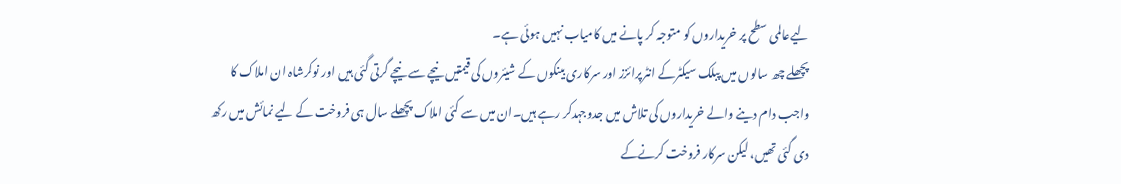لیےعالمی سطح پر خریداروں کو متوجہ کر پانے میں کامیاب نہیں ہوئی ہے۔
پچھلے چھ سالوں میں پبلک سیکٹرکے انٹرپرائزز اور سرکاری بینکوں کے شیئروں کی قیمتیں نیچے سے نیچے گرتی گئی ہیں اور نوکرشاہ ان املاک کا واجب دام دینے والے خریداروں کی تلاش میں جدوجہدکر رہے ہیں۔ان میں سے کئی املاک پچھلے سال ہی فروخت کے لیے نمائش میں رکھ دی گئی تھیں، لیکن سرکار فروخت کرنےکے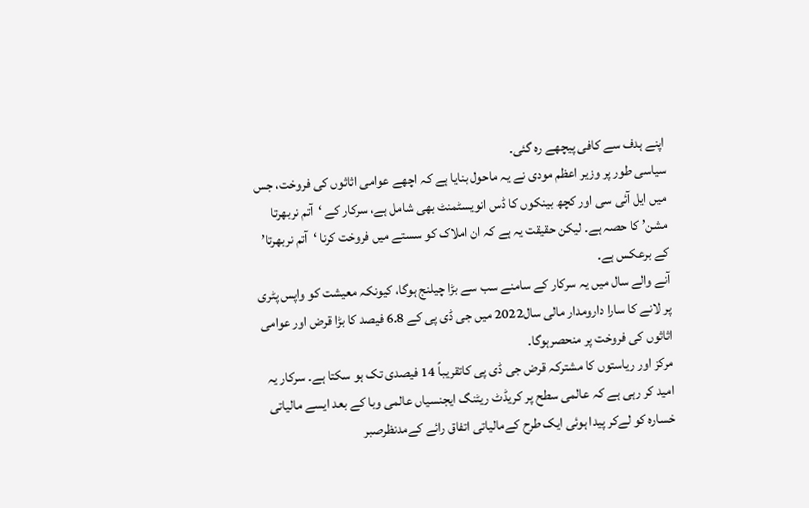اپنے ہدف سے کافی پیچھے رہ گئی۔
سیاسی طور پر وزیر اعظم مودی نے یہ ماحول بنایا ہے کہ اچھے عوامی اثاثوں کی فروخت، جس میں ایل آئی سی اور کچھ بینکوں کا ڈس انویسٹمنٹ بھی شامل ہے، سرکار کے ‘آتم نربھرتا مشن’ کا حصہ ہے۔ لیکن حقیقت یہ ہے کہ ان املاک کو سستے میں فروخت کرنا ‘آتم نربھرتا’ کے برعکس ہے۔
آنے والے سال میں یہ سرکار کے سامنے سب سے بڑا چیلنج ہوگا، کیونکہ معیشت کو واپس پٹری پر لانے کا سارا دارومدار مالی سال2022 میں جی ڈی پی کے 6.8 فیصد کا بڑا قرض اور عوامی اثاثوں کی فروخت پر منحصرہوگا۔
مرکز اور ریاستوں کا مشترکہ قرض جی ڈی پی کاتقریباً 14 فیصدی تک ہو سکتا ہے۔ سرکار یہ امید کر رہی ہے کہ عالمی سطح پر کریڈٹ ریٹنگ ایجنسیاں عالمی وبا کے بعد ایسے مالیاتی خسارہ کو لےکر پیدا ہوئی ایک طرح کےمالیاتی اتفاق رائے کےمدنظرصبر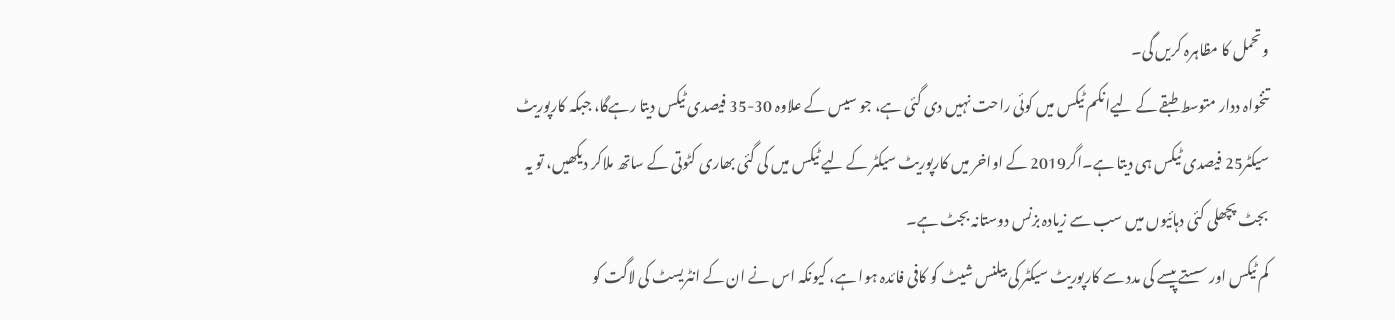وتحمل کا مظاہرہ کریں گی۔
تنخواہ ددار متوسط طبقے کے لیےانکم ٹیکس میں کوئی راحت نہیں دی گئی ہے، جو سیس کے علاوہ 30-35 فیصدی ٹیکس دیتا رہےگا، جبکہ کارپوریٹ سیکٹر25 فیصدی ٹیکس ہی دیتا ہے۔اگر2019 کے اواخر میں کارپوریٹ سیکٹر کے لیے ٹیکس میں کی گئی بھاری کٹوتی کے ساتھ ملاکر دیکھیں، تو یہ بجٹ پچھلی کئی دہائیوں میں سب سے زیادہ بزنس دوستانہ بجٹ ہے۔
کم ٹیکس اور سستے پیسے کی مدد سے کارپوریٹ سیکٹر کی بیلنس شیٹ کو کافی فائدہ ہوا ہے، کیونکہ اس نے ان کے انٹریسٹ کی لاگت کو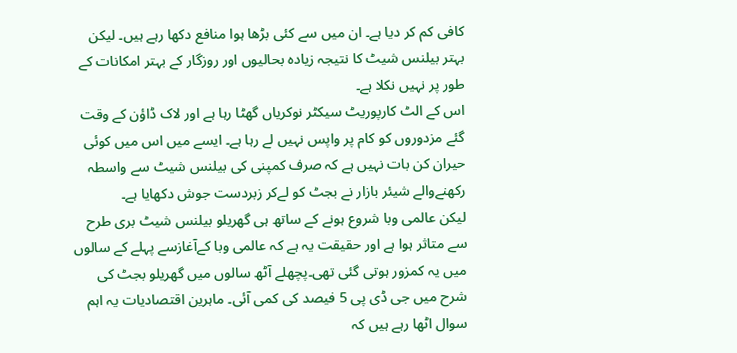کافی کم کر دیا ہے۔ ان میں سے کئی بڑھا ہوا منافع دکھا رہے ہیں۔ لیکن بہتر بیلنس شیٹ کا نتیجہ زیادہ بحالیوں اور روزگار کے بہتر امکانات کے طور پر نہیں نکلا ہے۔
اس کے الٹ کارپوریٹ سیکٹر نوکریاں گھٹا رہا ہے اور لاک ڈاؤن کے وقت گئے مزدوروں کو کام پر واپس نہیں لے رہا ہے۔ ایسے میں اس میں کوئی حیران کن بات نہیں ہے کہ صرف کمپنی کی بیلنس شیٹ سے واسطہ رکھنےوالے شیئر بازار نے بجٹ کو لےکر زبردست جوش دکھایا ہے۔
لیکن عالمی وبا شروع ہونے کے ساتھ ہی گھریلو بیلنس شیٹ بری طرح سے متاثر ہوا ہے اور حقیقت یہ ہے کہ عالمی وبا کےآغازسے پہلے کے سالوں میں یہ کمزور ہوتی گئی تھی۔پچھلے آٹھ سالوں میں گھریلو بجٹ کی شرح میں جی ڈی پی 5 فیصد کی کمی آئی۔ ماہرین اقتصادیات یہ اہم سوال اٹھا رہے ہیں کہ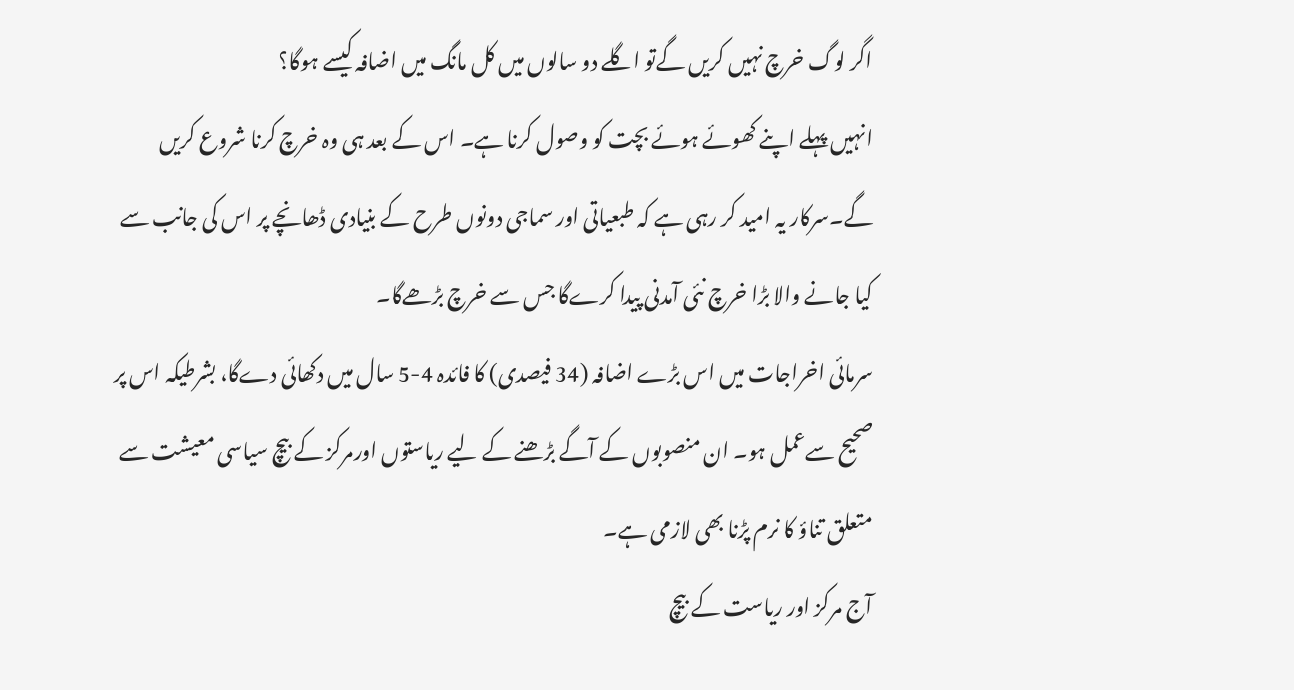اگر لوگ خرچ نہیں کریں گےتو اگلے دو سالوں میں کل مانگ میں اضافہ کیسے ہوگا؟
انہیں پہلے اپنے کھوئے ہوئے بچت کو وصول کرنا ہے۔ اس کے بعد ہی وہ خرچ کرنا شروع کریں گے۔سرکار یہ امید کر رہی ہے کہ طبعیاتی اور سماجی دونوں طرح کے بنیادی ڈھانچے پر اس کی جانب سے کیا جانے والا بڑا خرچ نئی آمدنی پیدا کرےگا جس سے خرچ بڑھےگا۔
سرمائی اخراجات میں اس بڑے اضافہ (34 فیصدی) کا فائدہ 4-5 سال میں دکھائی دےگا، بشرطیکہ اس پر صحیح سےعمل ہو۔ ان منصوبوں کے آگے بڑھنے کے لیے ریاستوں اورمرکز کے بیچ سیاسی معیشت سے متعلق تناؤ کا نرم پڑنا بھی لازمی ہے۔
آج مرکز اور ریاست کے بیچ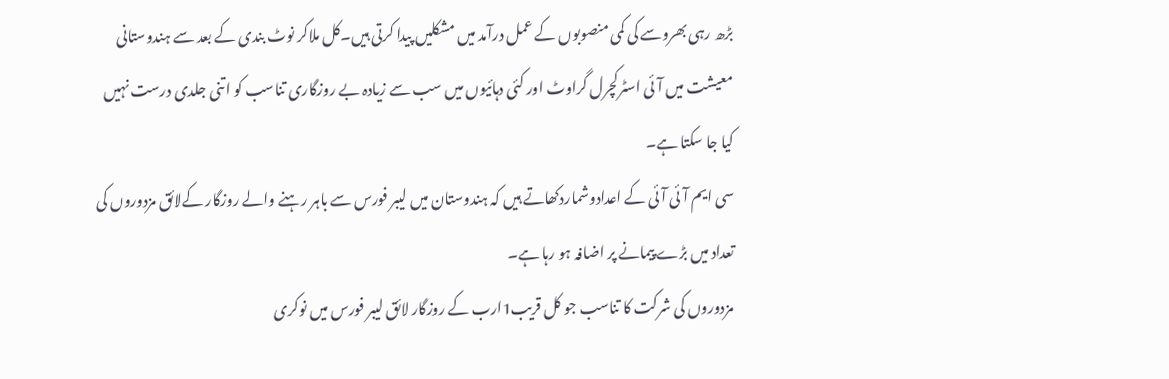بڑھ رہی بھروسے کی کمی منصوبوں کے عمل درآمد میں مشکلیں پیدا کرتی ہیں۔کل ملاکر نوٹ بندی کے بعد سے ہندوستانی معیشت میں آئی اسٹرکچرل گراوٹ اور کئی دہائیوں میں سب سے زیادہ بے روزگاری تناسب کو اتنی جلدی درست نہیں کیا جا سکتا ہے۔
سی ایم آئی آئی کے اعدادوشماردکھاتے ہیں کہ ہندوستان میں لیبر فورس سے باہر رہنے والے روزگار کےلائق مزدوروں کی تعداد میں بڑے پیمانے پر اضافہ ہو رہا ہے۔
مزدوروں کی شرکت کا تناسب جو کل قریب1ارب کے روزگار لائق لیبر فورس میں نوکری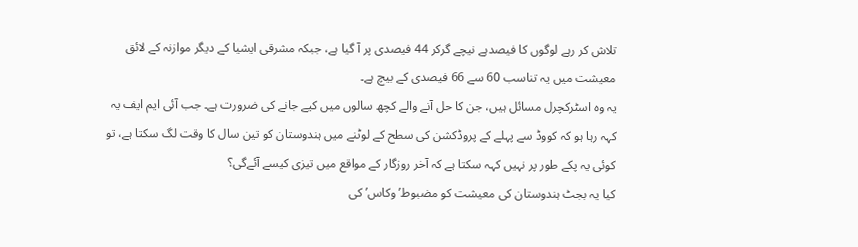تلاش کر رہے لوگوں کا فیصدہے نیچے گرکر 44 فیصدی پر آ گیا ہے، جبکہ مشرقی ایشیا کے دیگر موازنہ کے لائق معیشت میں یہ تناسب 60 سے 66 فیصدی کے بیچ ہے۔
یہ وہ اسٹرکچرل مسائل ہیں، جن کا حل آنے والے کچھ سالوں میں کیے جانے کی ضرورت ہے۔ جب آئی ایم ایف یہ کہہ رہا ہو کہ کووڈ سے پہلے کے پروڈکشن کی سطح کے لوٹنے میں ہندوستان کو تین سال کا وقت لگ سکتا ہے، تو کوئی یہ پکے طور پر نہیں کہہ سکتا ہے کہ آخر روزگار کے مواقع میں تیزی کیسے آئےگی؟
کیا یہ بجٹ ہندوستان کی معیشت کو مضبوط’ وکاس’ کی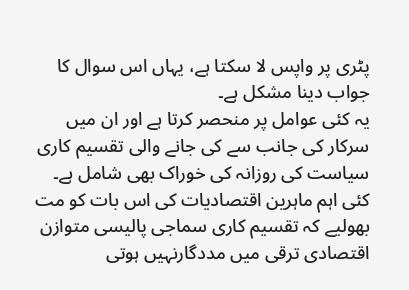پٹری پر واپس لا سکتا ہے، یہاں اس سوال کا جواب دینا مشکل ہے۔
یہ کئی عوامل پر منحصر کرتا ہے اور ان میں سرکار کی جانب سے کی جانے والی تقسیم کاری سیاست کی روزانہ کی خوراک بھی شامل ہے۔ کئی اہم ماہرین اقتصادیات کی اس بات کو مت بھولیے کہ تقسیم کاری سماجی پالیسی متوازن اقتصادی ترقی میں مددگارنہیں ہوتی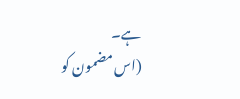ہے۔
(اس مضمون کو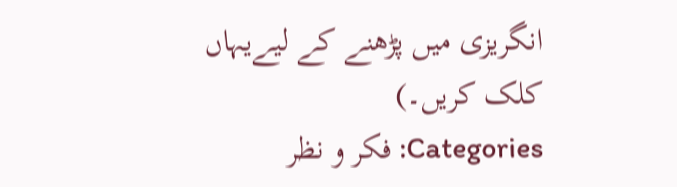انگریزی میں پڑھنے کے لیےیہاں کلک کریں۔)
Categories: فکر و نظر